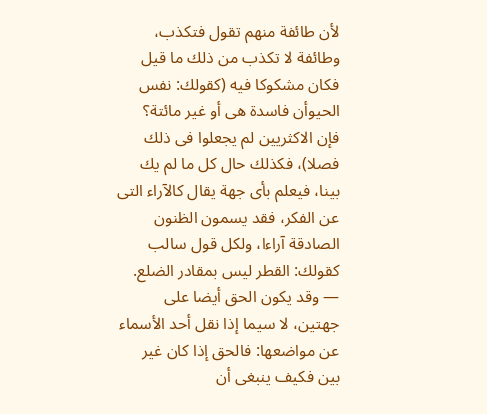لأن طائفة منهم تقول فتكذب، وطائفة لا تكذب من ذلك ما قيل فكان مشكوكا فيه (كقولك: نفس الحيوأن فاسدة هى أو غير مائتة؟ فإن الاكثريين لم يجعلوا فى ذلك فصلا)، فكذلك حال كل ما لم يك بينا، فيعلم بأى جهة يقال كالآراء التى عن الفكر، فقد يسمون الظنون الصادقة آراءا، ولكل قول سالب كقولك: القطر ليس بمقادر الضلع. — وقد يكون الحق أيضا على جهتين، لا سيما إذا نقل أحد الأسماء عن مواضعها: فالحق إذا كان غير بين فكيف ينبغى أن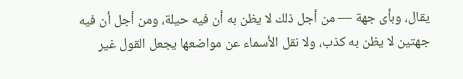يقال، وبأى جهة — من أجل ذلك لا يظن به أن فيه حيلة، ومن أجل أن فيه جهتين لا يظن به كذب، ولا نقل الأسماء عن مواضعها يجعل القول غير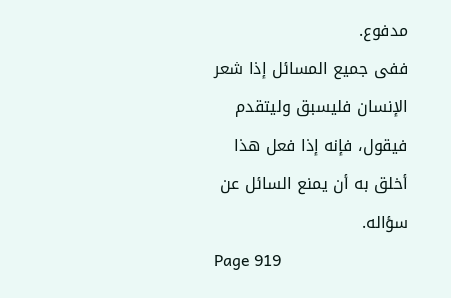مدفوع.
ففى جميع المسائل إذا شعر الإنسان فليسبق وليتقدم فيقول، فإنه إذا فعل هذا أخلق به أن يمنع السائل عن سؤاله.
Page 919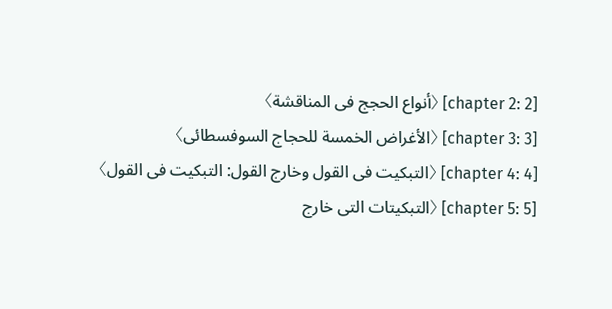[chapter 2: 2] 〈أنواع الحجج فى المناقشة〉
[chapter 3: 3] 〈الأغراض الخمسة للحجاج السوفسطائى〉
[chapter 4: 4] 〈التبكيت فى القول وخارج القول: التبكيت فى القول〉
[chapter 5: 5] 〈التبكيتات التى خارج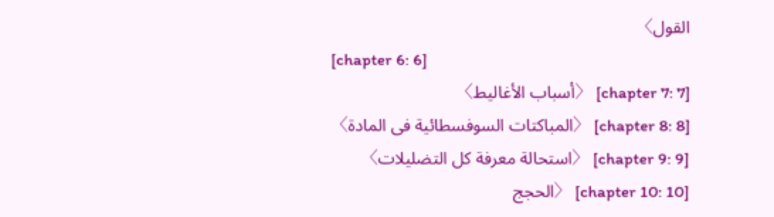القول〉
[chapter 6: 6]
[chapter 7: 7] 〈أسباب الأغاليط〉
[chapter 8: 8] 〈المباكتات السوفسطائية فى المادة〉
[chapter 9: 9] 〈استحالة معرفة كل التضليلات〉
[chapter 10: 10] 〈الحجج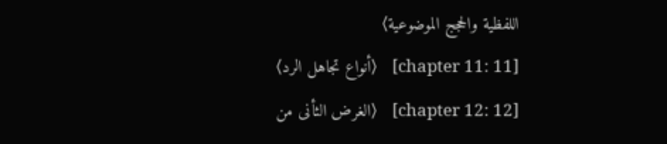اللفظية والحجج الموضوعية〉
[chapter 11: 11] 〈أنواع تجاهل الرد〉
[chapter 12: 12] 〈الغرض الثأنى من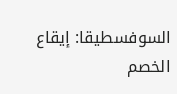السوفسطيقا: إيقاع الخصم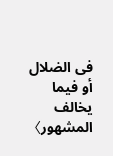فى الضلال أو فيما يخالف المشهور〉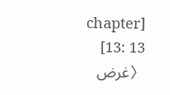[chapter 13: 13] 〈غرض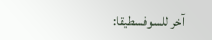آخر للسوفسطيقا: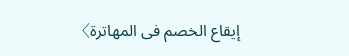إيقاع الخصم فى المهاترة〉